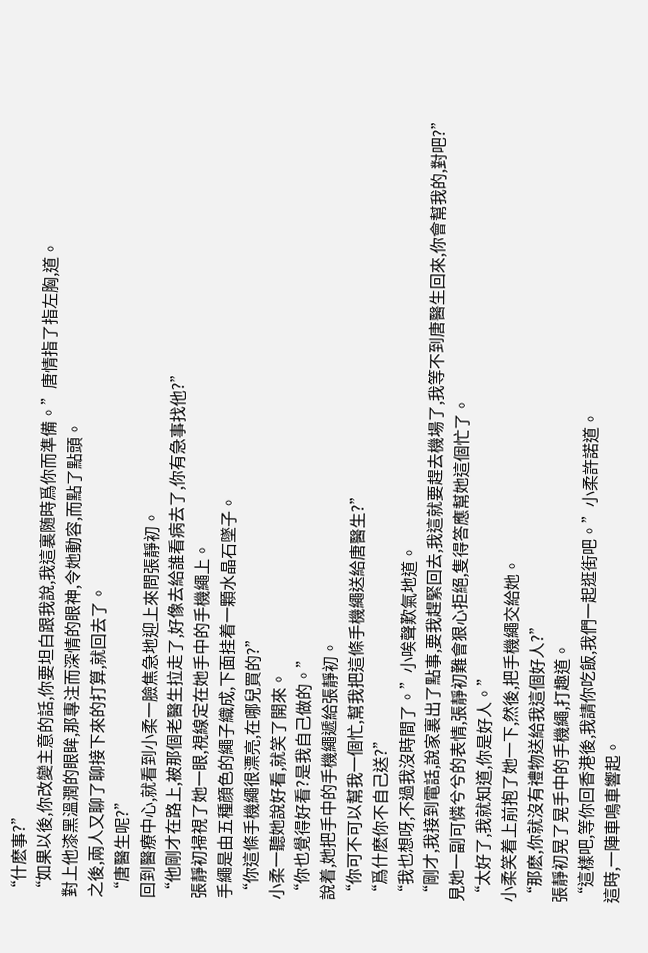“什麽事?”
“如果以後,你改變主意的話,你要坦白跟我說,我這裏随時爲你而準備。”唐情指了指左胸,道。
對上他漆黑溫潤的眼眸,那專注而深情的眼神,令她動容,而點了點頭。
之後,兩人又聊了聊接下來的打算,就回去了。
“唐醫生呢?”
回到醫療中心,就看到小柔一臉焦急地迎上來問張靜初。
“他剛才在路上,被那個老醫生拉走了,好像去給誰看病去了,你有急事找他?”
張靜初掃視了她一眼,視線定在她手中的手機繩上。
手繩是由五種顔色的繩子織成,下面挂着一顆水晶石墜子。
“你這條手機繩很漂亮,在哪兒買的?”
小柔一聽她說好看,就笑了開來。
“你也覺得好看?是我自己做的。”
說着,她把手中的手機繩遞給張靜初。
“你可不可以幫我一個忙,幫我把這條手機繩送給唐醫生?”
“爲什麽你不自己送?”
“我也想呀,不過我沒時間了。”小唉聲歎氣地道。
“剛才,我接到電話,說家裏出了點事,要我趕緊回去,我這就要趕去機場了,我等不到唐醫生回來,你會幫我的,對吧?”
見她一副可憐兮兮的表情,張靜初難會狠心拒絕,隻得答應幫她這個忙了。
“太好了,我就知道,你是好人。”
小柔笑着上前抱了她一下,然後,把手機繩交給她。
“那麽,你就沒有禮物送給我這個好人?”
張靜初晃了晃手中的手機繩,打趣道。
“這樣吧,等你回香港後,我請你吃飯,我們一起逛街吧。”小柔許諾道。
這時,一陣車鳴車響起。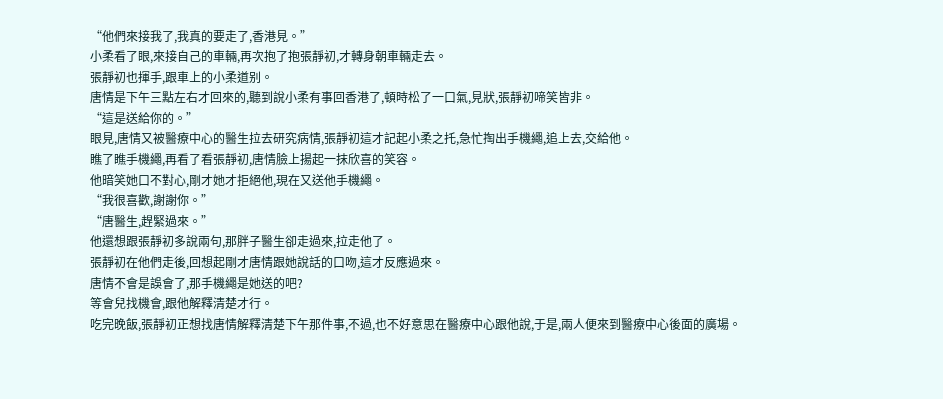“他們來接我了,我真的要走了,香港見。”
小柔看了眼,來接自己的車輛,再次抱了抱張靜初,才轉身朝車輛走去。
張靜初也揮手,跟車上的小柔道别。
唐情是下午三點左右才回來的,聽到說小柔有事回香港了,頓時松了一口氣,見狀,張靜初啼笑皆非。
“這是送給你的。”
眼見,唐情又被醫療中心的醫生拉去研究病情,張靜初這才記起小柔之托,急忙掏出手機繩,追上去,交給他。
瞧了瞧手機繩,再看了看張靜初,唐情臉上揚起一抹欣喜的笑容。
他暗笑她口不對心,剛才她才拒絕他,現在又送他手機繩。
“我很喜歡,謝謝你。”
“唐醫生,趕緊過來。”
他還想跟張靜初多說兩句,那胖子醫生卻走過來,拉走他了。
張靜初在他們走後,回想起剛才唐情跟她說話的口吻,這才反應過來。
唐情不會是誤會了,那手機繩是她送的吧?
等會兒找機會,跟他解釋清楚才行。
吃完晚飯,張靜初正想找唐情解釋清楚下午那件事,不過,也不好意思在醫療中心跟他說,于是,兩人便來到醫療中心後面的廣場。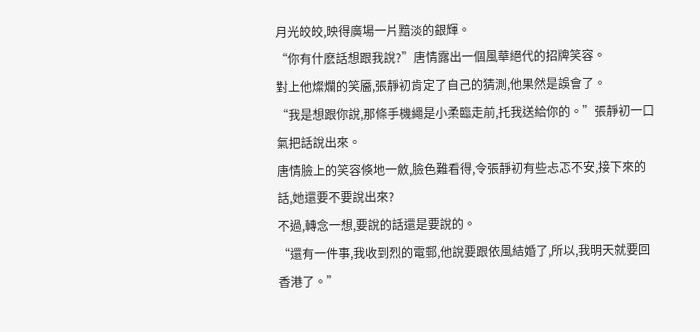月光皎皎,映得廣場一片黯淡的銀輝。
“你有什麽話想跟我說?”唐情露出一個風華絕代的招牌笑容。
對上他燦爛的笑靥,張靜初肯定了自己的猜測,他果然是誤會了。
“我是想跟你說,那條手機繩是小柔臨走前,托我送給你的。”張靜初一口氣把話說出來。
唐情臉上的笑容倏地一斂,臉色難看得,令張靜初有些忐忑不安,接下來的話,她還要不要說出來?
不過,轉念一想,要說的話還是要說的。
“還有一件事,我收到烈的電郵,他說要跟依風結婚了,所以,我明天就要回香港了。”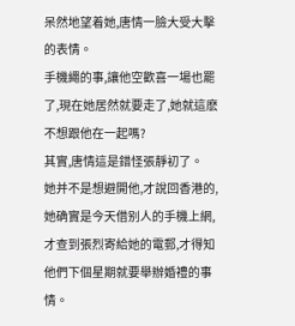呆然地望着她,唐情一臉大受大擊的表情。
手機繩的事,讓他空歡喜一場也罷了,現在她居然就要走了,她就這麽不想跟他在一起嗎?
其實,唐情這是錯怪張靜初了。
她并不是想避開他,才說回香港的,她确實是今天借别人的手機上網,才查到張烈寄給她的電郵,才得知他們下個星期就要舉辦婚禮的事情。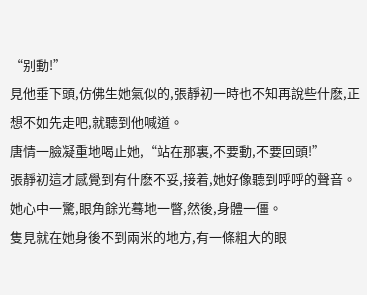“别動!”
見他垂下頭,仿佛生她氣似的,張靜初一時也不知再說些什麽,正想不如先走吧,就聽到他喊道。
唐情一臉凝重地喝止她,“站在那裏,不要動,不要回頭!”
張靜初這才感覺到有什麽不妥,接着,她好像聽到呼呼的聲音。
她心中一驚,眼角餘光蓦地一瞥,然後,身體一僵。
隻見就在她身後不到兩米的地方,有一條粗大的眼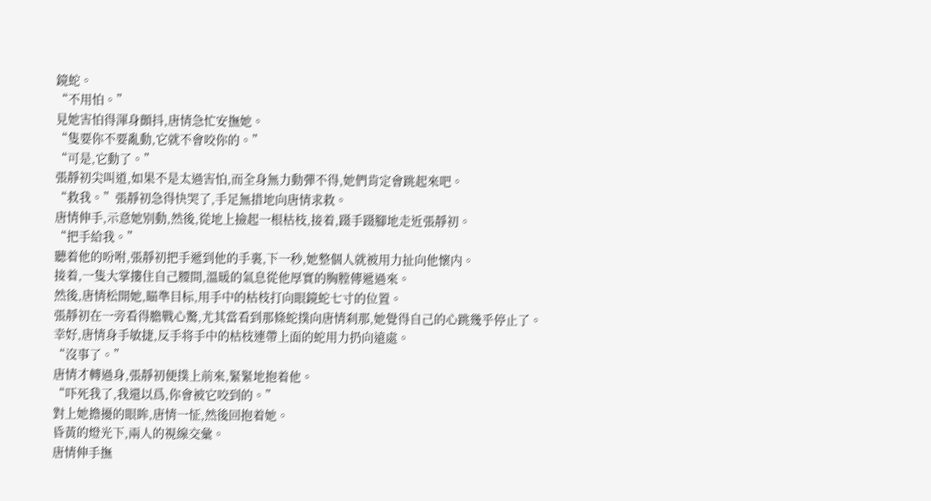鏡蛇。
“不用怕。”
見她害怕得渾身顫抖,唐情急忙安撫她。
“隻要你不要亂動,它就不會咬你的。”
“可是,它動了。”
張靜初尖叫道,如果不是太過害怕,而全身無力動彈不得,她們肯定會跳起來吧。
“救我。”張靜初急得快哭了,手足無措地向唐情求救。
唐情伸手,示意她别動,然後,從地上撿起一根枯枝,接着,蹑手蹑腳地走近張靜初。
“把手給我。”
聽着他的吩咐,張靜初把手遞到他的手裏,下一秒,她整個人就被用力扯向他懷内。
接着,一隻大掌摟住自己腰間,溫暖的氣息從他厚實的胸膛傳遞過來。
然後,唐情松開她,瞄準目标,用手中的枯枝打向眼鏡蛇七寸的位置。
張靜初在一旁看得膽戰心驚,尤其當看到那條蛇撲向唐情刹那,她覺得自己的心跳幾乎停止了。
幸好,唐情身手敏捷,反手将手中的枯枝連帶上面的蛇用力扔向遠處。
“沒事了。”
唐情才轉過身,張靜初便撲上前來,緊緊地抱着他。
“吓死我了,我還以爲,你會被它咬到的。”
對上她擔擾的眼眸,唐情一怔,然後回抱着她。
昏黃的燈光下,兩人的視線交彙。
唐情伸手撫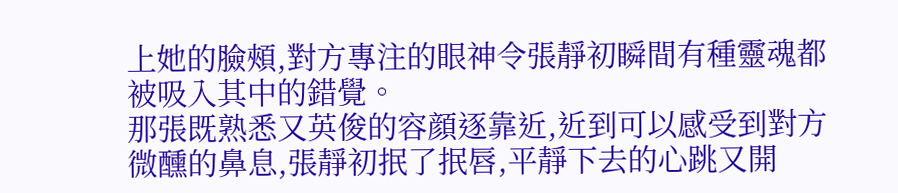上她的臉頰,對方專注的眼神令張靜初瞬間有種靈魂都被吸入其中的錯覺。
那張既熟悉又英俊的容顔逐靠近,近到可以感受到對方微醺的鼻息,張靜初抿了抿唇,平靜下去的心跳又開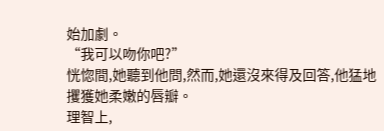始加劇。
“我可以吻你吧?”
恍惚間,她聽到他問,然而,她還沒來得及回答,他猛地攫獲她柔嫩的唇瓣。
理智上,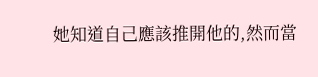她知道自己應該推開他的,然而當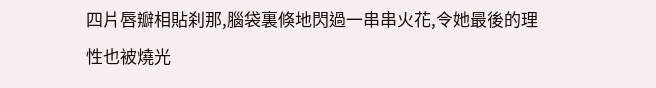四片唇瓣相貼刹那,腦袋裏倏地閃過一串串火花,令她最後的理性也被燒光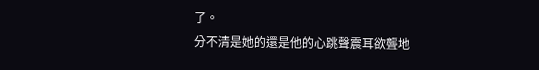了。
分不清是她的還是他的心跳聲震耳欲聾地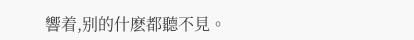響着,别的什麽都聽不見。